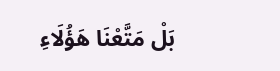بَلْ مَتَّعْنَا هَؤُلَاءِ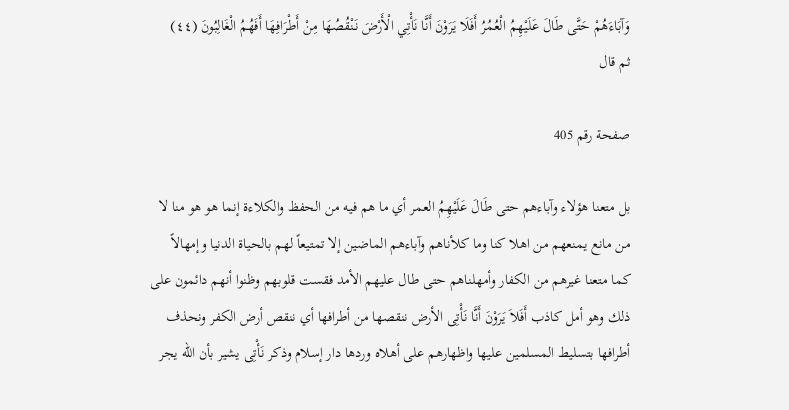وَآبَاءَهُمْ حَتَّى طَالَ عَلَيْهِمُ الْعُمُرُ أَفَلَا يَرَوْنَ أَنَّا نَأْتِي الْأَرْضَ نَنْقُصُهَا مِنْ أَطْرَافِهَا أَفَهُمُ الْغَالِبُونَ (٤٤)
ثم قال

صفحة رقم 405

بل متعنا هؤلاء وآباءهم حتى طَالَ عَلَيْهِمُ العمر أي ما هم فيه من الحفظ والكلاءة إنما هو هو منا لا من مانع يمنعهم من اهلا كنا وما كلأناهم وآباءهم الماضين إلا تمتيعاً لهم بالحياة الدنيا وإمهالاً كما متعنا غيرهم من الكفار وأمهلناهم حتى طال عليهم الأمد فقست قلوبهم وظنوا أنهم دائمون على ذلك وهو أمل كاذب أَفَلاَ يَرَوْنَ أَنَّا نَأْتِى الأرض ننقصها من أطرافها أي ننقص أرض الكفر ونحذف أطرافها بتسليط المسلمين عليها واظهارهم على أهلاه وردها دار إسلام وذكر نَأْتِى يشير بأن الله يجر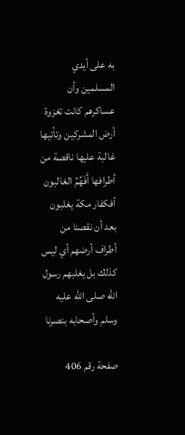به على أيدي المسلمين وأن عساكرهم كانت تغزوة أرض المشركين وتأتيها غالبة عليها ناقصة من أطرافها أَفَهُمُ الغالبون أفكفار مكة يغلبون بعد أن نقصنا من أطراف أرضهم أي ليس كذلك بل يغلبهم رسول الله صلى الله عليه وسلم وأصحابه بنصرنا

صفحة رقم 406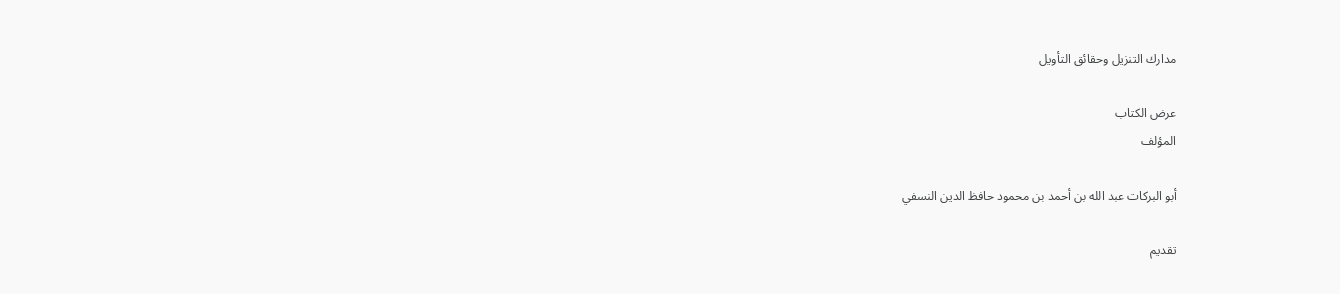مدارك التنزيل وحقائق التأويل

عرض الكتاب
المؤلف

أبو البركات عبد الله بن أحمد بن محمود حافظ الدين النسفي

تقديم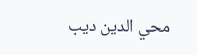محي الدين ديب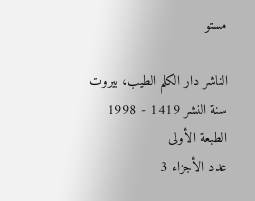مستو

الناشر دار الكلم الطيب، بيروت
سنة النشر 1419 - 1998
الطبعة الأولى
عدد الأجزاء 3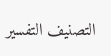التصنيف التفسير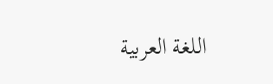اللغة العربية